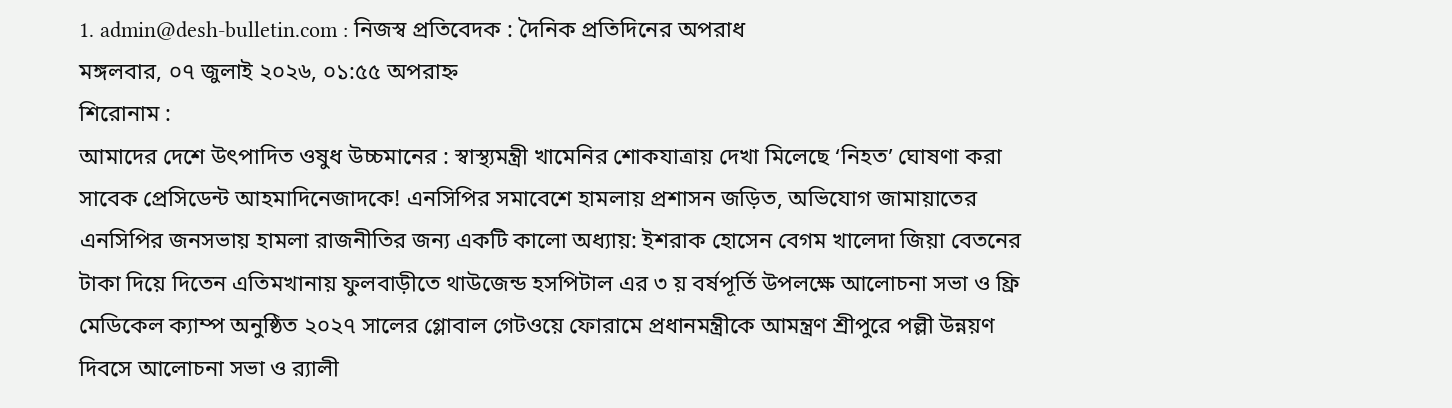1. admin@desh-bulletin.com : নিজস্ব প্রতিবেদক : দৈনিক প্রতিদিনের অপরাধ
মঙ্গলবার, ০৭ জুলাই ২০২৬, ০১:৫৫ অপরাহ্ন
শিরোনাম :
আমাদের দেশে উৎপাদিত ওষুধ উচ্চমানের : স্বাস্থ্যমন্ত্রী খামেনির শোকযাত্রায় দেখা মিলেছে ‘নিহত’ ঘোষণা করা সাবেক প্রেসিডেন্ট আহমাদিনেজাদকে! এনসিপির সমাবেশে হামলায় প্রশাসন জড়িত, অভিযোগ জামায়াতের এনসিপির জনসভায় হামলা রাজনীতির জন্য একটি কালো অধ্যায়: ইশরাক হোসেন বেগম খালেদা জিয়া বেতনের টাকা দিয়ে দিতেন এতিমখানায় ফুলবাড়ীতে থাউজেন্ড হসপিটাল এর ৩ য় বর্ষপূর্তি উপলক্ষে আলোচনা সভা ও ফ্রি মেডিকেল ক্যাম্প অনুষ্ঠিত ২০২৭ সালের গ্লোবাল গেটওয়ে ফোরামে প্রধানমন্ত্রীকে আমন্ত্রণ শ্রীপুরে পল্লী উন্নয়ণ দিবসে আলোচনা সভা ও র‍্যালী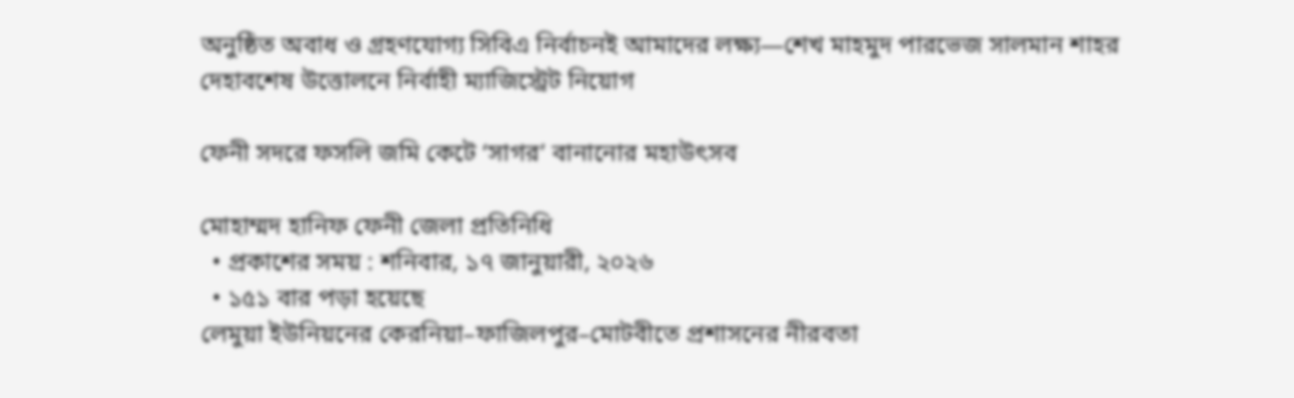অনুষ্ঠিত অবাধ ও গ্রহণযোগ্য সিবিএ নির্বাচনই আমাদের লক্ষ্য—শেখ মাহমুদ পারভেজ সালমান শাহর দেহাবশেষ উত্তোলনে নির্বাহী ম্যাজিস্ট্রেট নিয়োগ

ফেনী সদরে ফসলি জমি কেটে ‘সাগর’ বানানোর মহাউৎসব

মোহাম্মদ হানিফ ফেনী জেলা প্রতিনিধি
  • প্রকাশের সময় : শনিবার, ১৭ জানুয়ারী, ২০২৬
  • ১৫১ বার পড়া হয়েছে
লেমুয়া ইউনিয়নের কেরনিয়া–ফাজিলপুর–মোটবীতে প্রশাসনের নীরবতা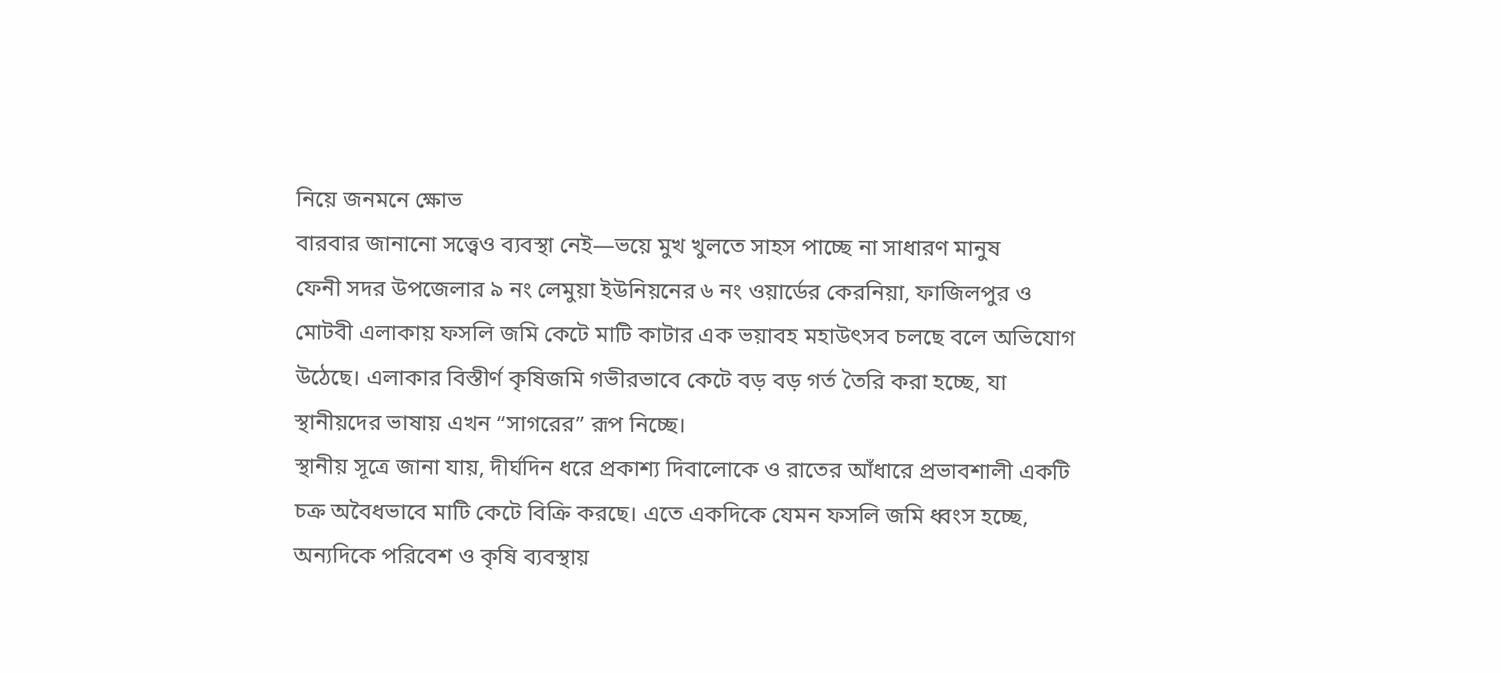নিয়ে জনমনে ক্ষোভ
বারবার জানানো সত্ত্বেও ব্যবস্থা নেই—ভয়ে মুখ খুলতে সাহস পাচ্ছে না সাধারণ মানুষ
ফেনী সদর উপজেলার ৯ নং লেমুয়া ইউনিয়নের ৬ নং ওয়ার্ডের কেরনিয়া, ফাজিলপুর ও মোটবী এলাকায় ফসলি জমি কেটে মাটি কাটার এক ভয়াবহ মহাউৎসব চলছে বলে অভিযোগ উঠেছে। এলাকার বিস্তীর্ণ কৃষিজমি গভীরভাবে কেটে বড় বড় গর্ত তৈরি করা হচ্ছে, যা স্থানীয়দের ভাষায় এখন “সাগরের” রূপ নিচ্ছে।
স্থানীয় সূত্রে জানা যায়, দীর্ঘদিন ধরে প্রকাশ্য দিবালোকে ও রাতের আঁধারে প্রভাবশালী একটি চক্র অবৈধভাবে মাটি কেটে বিক্রি করছে। এতে একদিকে যেমন ফসলি জমি ধ্বংস হচ্ছে, অন্যদিকে পরিবেশ ও কৃষি ব্যবস্থায়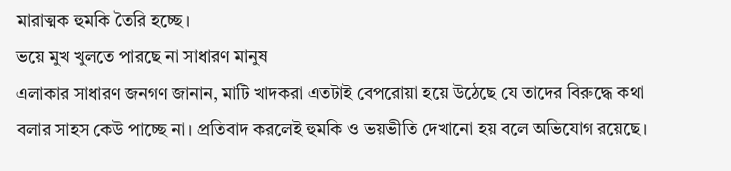মারাত্মক হুমকি তৈরি হচ্ছে।
ভয়ে মুখ খুলতে পারছে না সাধারণ মানুষ
এলাকার সাধারণ জনগণ জানান, মাটি খাদকরা এতটাই বেপরোয়া হয়ে উঠেছে যে তাদের বিরুদ্ধে কথা বলার সাহস কেউ পাচ্ছে না। প্রতিবাদ করলেই হুমকি ও ভয়ভীতি দেখানো হয় বলে অভিযোগ রয়েছে।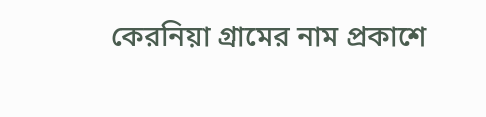কেরনিয়া গ্রামের নাম প্রকাশে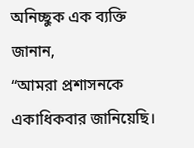অনিচ্ছুক এক ব্যক্তি জানান,
“আমরা প্রশাসনকে একাধিকবার জানিয়েছি।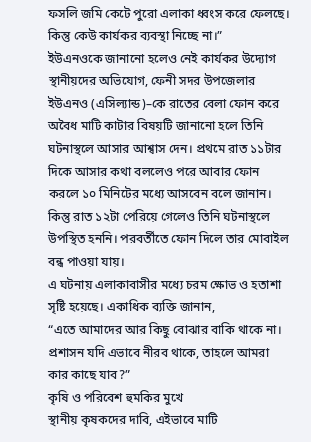ফসলি জমি কেটে পুরো এলাকা ধ্বংস করে ফেলছে। কিন্তু কেউ কার্যকর ব্যবস্থা নিচ্ছে না।”
ইউএনওকে জানানো হলেও নেই কার্যকর উদ্যোগ
স্থানীয়দের অভিযোগ, ফেনী সদর উপজেলার ইউএনও (এসিল্যান্ড)–কে রাতের বেলা ফোন করে অবৈধ মাটি কাটার বিষয়টি জানানো হলে তিনি ঘটনাস্থলে আসার আশ্বাস দেন। প্রথমে রাত ১১টার দিকে আসার কথা বললেও পরে আবার ফোন করলে ১০ মিনিটের মধ্যে আসবেন বলে জানান। কিন্তু রাত ১২টা পেরিয়ে গেলেও তিনি ঘটনাস্থলে উপস্থিত হননি। পরবর্তীতে ফোন দিলে তার মোবাইল বন্ধ পাওয়া যায়।
এ ঘটনায় এলাকাবাসীর মধ্যে চরম ক্ষোভ ও হতাশা সৃষ্টি হয়েছে। একাধিক ব্যক্তি জানান,
“এতে আমাদের আর কিছু বোঝার বাকি থাকে না। প্রশাসন যদি এভাবে নীরব থাকে, তাহলে আমরা কার কাছে যাব?”
কৃষি ও পরিবেশ হুমকির মুখে
স্থানীয় কৃষকদের দাবি, এইভাবে মাটি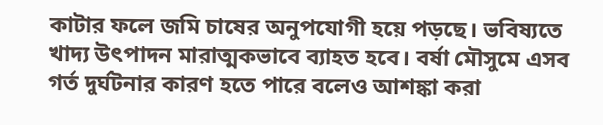কাটার ফলে জমি চাষের অনুপযোগী হয়ে পড়ছে। ভবিষ্যতে খাদ্য উৎপাদন মারাত্মকভাবে ব্যাহত হবে। বর্ষা মৌসুমে এসব গর্ত দুর্ঘটনার কারণ হতে পারে বলেও আশঙ্কা করা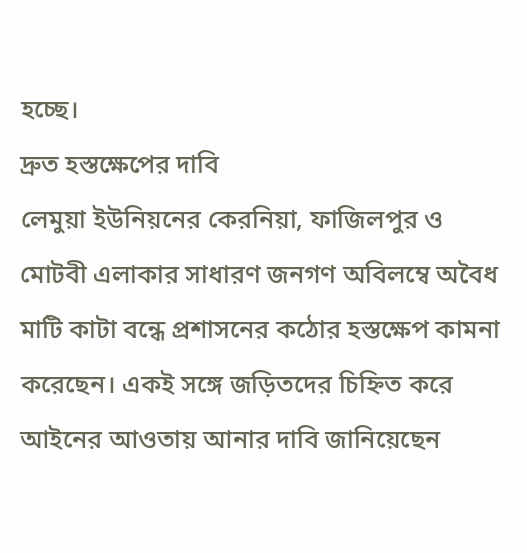হচ্ছে।
দ্রুত হস্তক্ষেপের দাবি
লেমুয়া ইউনিয়নের কেরনিয়া, ফাজিলপুর ও মোটবী এলাকার সাধারণ জনগণ অবিলম্বে অবৈধ মাটি কাটা বন্ধে প্রশাসনের কঠোর হস্তক্ষেপ কামনা করেছেন। একই সঙ্গে জড়িতদের চিহ্নিত করে আইনের আওতায় আনার দাবি জানিয়েছেন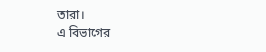তারা।
এ বিভাগের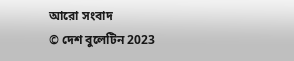আরো সংবাদ
© দেশ বুলেটিন 2023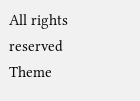All rights reserved
Theme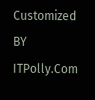Customized BY ITPolly.Com